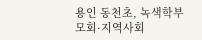용인 동천초, 녹색학부모회·지역사회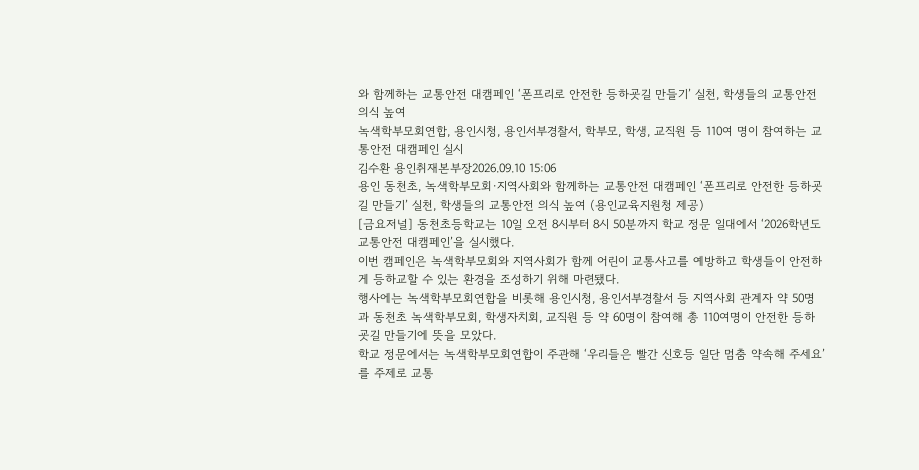와 함께하는 교통안전 대캠페인 ‘폰프리로 안전한 등하굣길 만들기’ 실천, 학생들의 교통안전 의식 높여
녹색학부모회연합, 용인시청, 용인서부경찰서, 학부모, 학생, 교직원 등 110여 명이 참여하는 교통안전 대캠페인 실시
김수환 용인취재본부장2026.09.10 15:06
용인 동천초, 녹색학부모회·지역사회와 함께하는 교통안전 대캠페인 ‘폰프리로 안전한 등하굣길 만들기’ 실천, 학생들의 교통안전 의식 높여 (용인교육지원청 제공)
[금요저널] 동천초등학교는 10일 오전 8시부터 8시 50분까지 학교 정문 일대에서 ‘2026학년도 교통안전 대캠페인’을 실시했다.
이번 캠페인은 녹색학부모회와 지역사회가 함께 어린이 교통사고를 예방하고 학생들이 안전하게 등하교할 수 있는 환경을 조성하기 위해 마련됐다.
행사에는 녹색학부모회연합을 비롯해 용인시청, 용인서부경찰서 등 지역사회 관계자 약 50명과 동천초 녹색학부모회, 학생자치회, 교직원 등 약 60명이 참여해 총 110여명이 안전한 등하굣길 만들기에 뜻을 모았다.
학교 정문에서는 녹색학부모회연합이 주관해 ‘우리들은 빨간 신호등 일단 멈춤 약속해 주세요’를 주제로 교통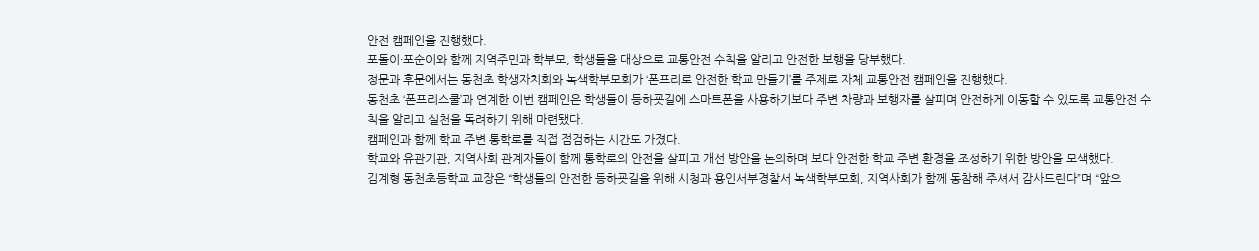안전 캠페인을 진행했다.
포돌이·포순이와 함께 지역주민과 학부모, 학생들을 대상으로 교통안전 수칙을 알리고 안전한 보행을 당부했다.
정문과 후문에서는 동천초 학생자치회와 녹색학부모회가 ‘폰프리로 안전한 학교 만들기’를 주제로 자체 교통안전 캠페인을 진행했다.
동천초 ‘폰프리스쿨’과 연계한 이번 캠페인은 학생들이 등하굣길에 스마트폰을 사용하기보다 주변 차량과 보행자를 살피며 안전하게 이동할 수 있도록 교통안전 수칙을 알리고 실천을 독려하기 위해 마련됐다.
캠페인과 함께 학교 주변 통학로를 직접 점검하는 시간도 가졌다.
학교와 유관기관, 지역사회 관계자들이 함께 통학로의 안전을 살피고 개선 방안을 논의하며 보다 안전한 학교 주변 환경을 조성하기 위한 방안을 모색했다.
김계형 동천초등학교 교장은 “학생들의 안전한 등하굣길을 위해 시청과 용인서부경찰서 녹색학부모회, 지역사회가 함께 동참해 주셔서 감사드린다”며 “앞으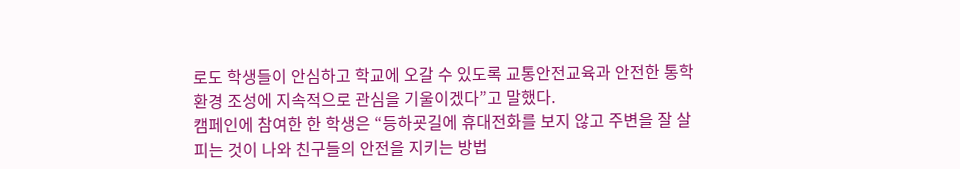로도 학생들이 안심하고 학교에 오갈 수 있도록 교통안전교육과 안전한 통학환경 조성에 지속적으로 관심을 기울이겠다”고 말했다.
캠페인에 참여한 한 학생은 “등하굣길에 휴대전화를 보지 않고 주변을 잘 살피는 것이 나와 친구들의 안전을 지키는 방법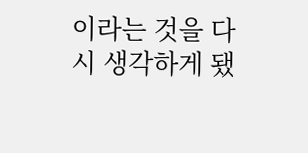이라는 것을 다시 생각하게 됐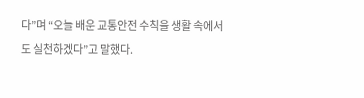다”며 “오늘 배운 교통안전 수칙을 생활 속에서도 실천하겠다”고 말했다.